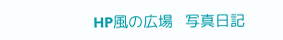HP風の広場   写真日記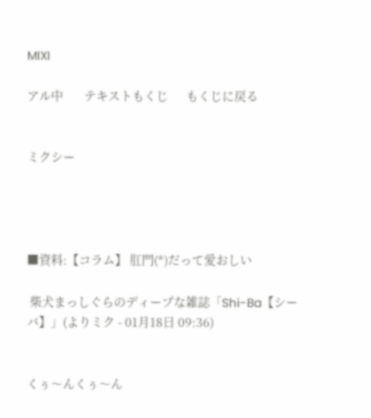MIXI

アル中       テキストもくじ      もくじに戻る


ミクシー




■資料:【コラム】 肛門(*)だって愛おしい

 柴犬まっしぐらのディープな雑誌「Shi-Ba【シーバ】」(よりミク - 01月18日 09:36)


くぅ〜んくぅ〜ん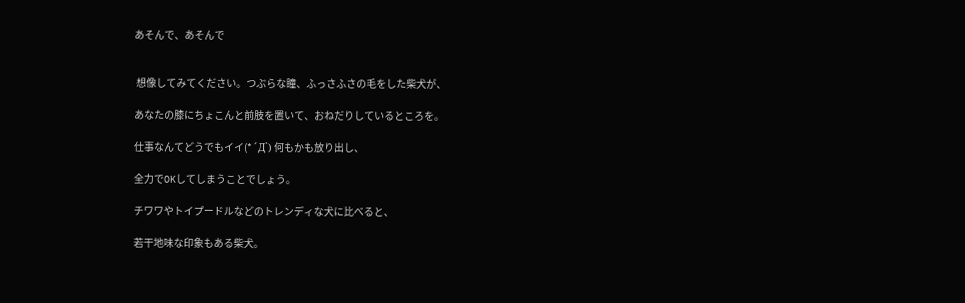あそんで、あそんで


 想像してみてください。つぶらな瞳、ふっさふさの毛をした柴犬が、

あなたの膝にちょこんと前肢を置いて、おねだりしているところを。

仕事なんてどうでもイイ(*´Д`) 何もかも放り出し、

全力でOKしてしまうことでしょう。

チワワやトイプードルなどのトレンディな犬に比べると、

若干地味な印象もある柴犬。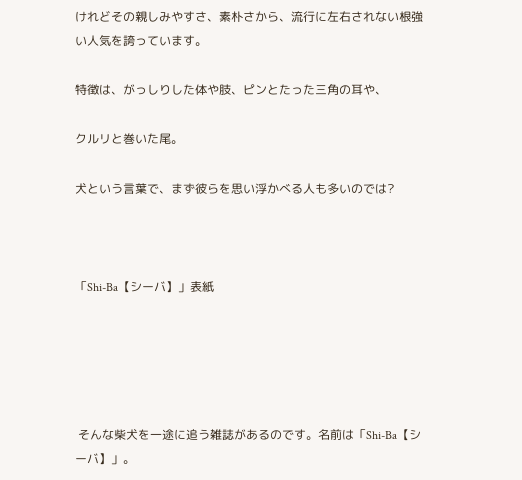けれどその親しみやすさ、素朴さから、流行に左右されない根強い人気を誇っています。

特徴は、がっしりした体や肢、ピンとたった三角の耳や、

クルリと巻いた尾。

犬という言葉で、まず彼らを思い浮かべる人も多いのでは?



「Shi-Ba【シーバ】」表紙





 そんな柴犬を一途に追う雑誌があるのです。名前は「Shi-Ba【シーバ】」。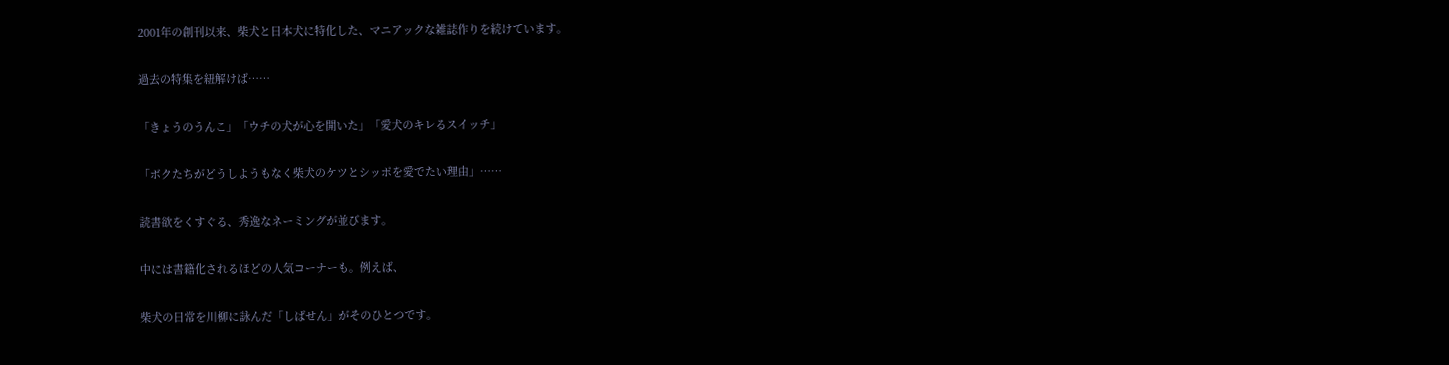2001年の創刊以来、柴犬と日本犬に特化した、マニアックな雑誌作りを続けています。

過去の特集を紐解けば……

「きょうのうんこ」「ウチの犬が心を開いた」「愛犬のキレるスイッチ」

「ボクたちがどうしようもなく柴犬のケツとシッポを愛でたい理由」……

読書欲をくすぐる、秀逸なネーミングが並びます。

中には書籍化されるほどの人気コーナーも。例えば、

柴犬の日常を川柳に詠んだ「しばせん」がそのひとつです。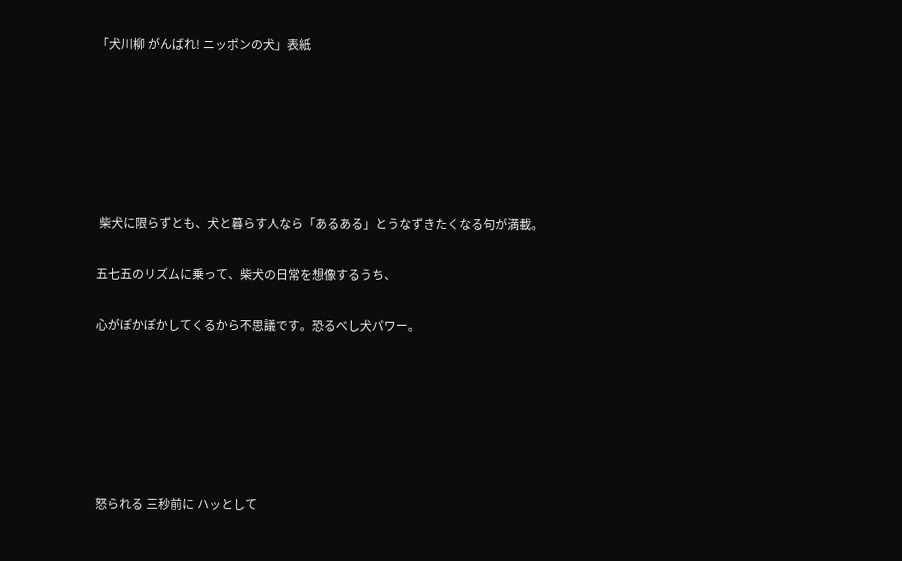「犬川柳 がんばれ! ニッポンの犬」表紙






 柴犬に限らずとも、犬と暮らす人なら「あるある」とうなずきたくなる句が満載。

五七五のリズムに乗って、柴犬の日常を想像するうち、

心がぽかぽかしてくるから不思議です。恐るべし犬パワー。






怒られる 三秒前に ハッとして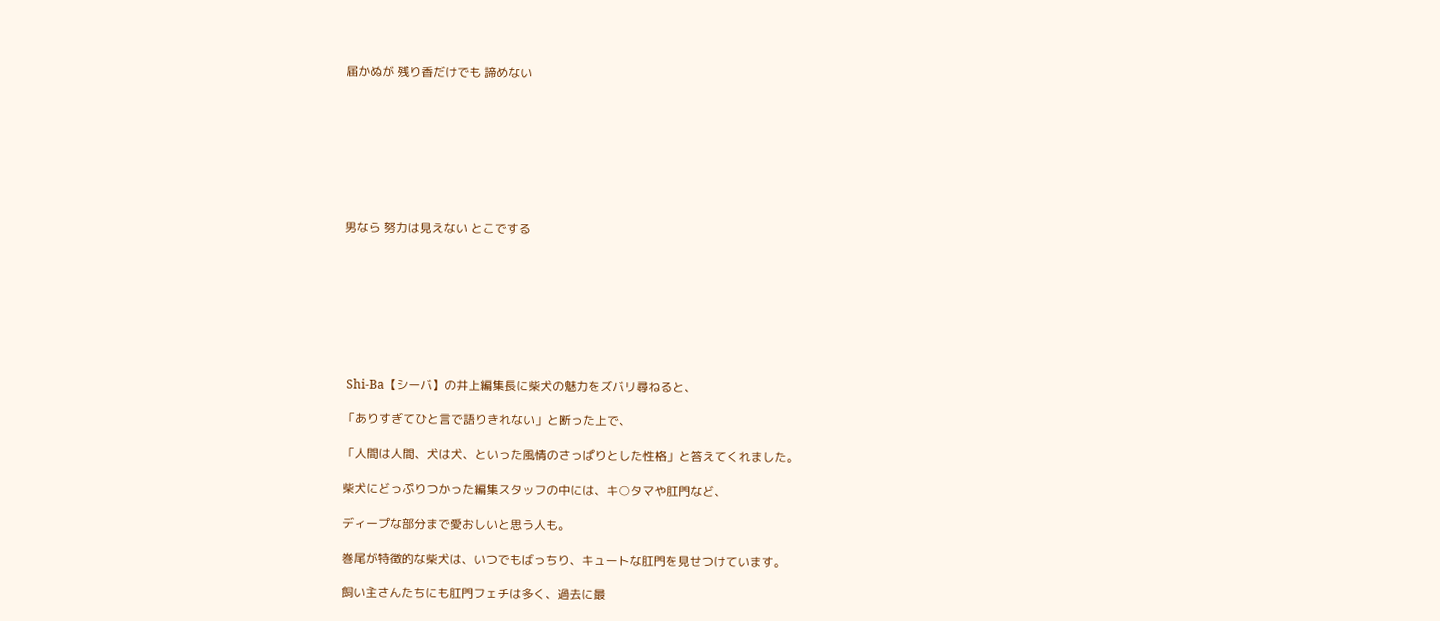届かぬが 残り香だけでも 諦めない








男なら 努力は見えない とこでする








 Shi-Ba【シーバ】の井上編集長に柴犬の魅力をズバリ尋ねると、

「ありすぎてひと言で語りきれない」と断った上で、

「人間は人間、犬は犬、といった風情のさっぱりとした性格」と答えてくれました。

柴犬にどっぷりつかった編集スタッフの中には、キ○タマや肛門など、

ディープな部分まで愛おしいと思う人も。

巻尾が特徴的な柴犬は、いつでもばっちり、キュートな肛門を見せつけています。

飼い主さんたちにも肛門フェチは多く、過去に最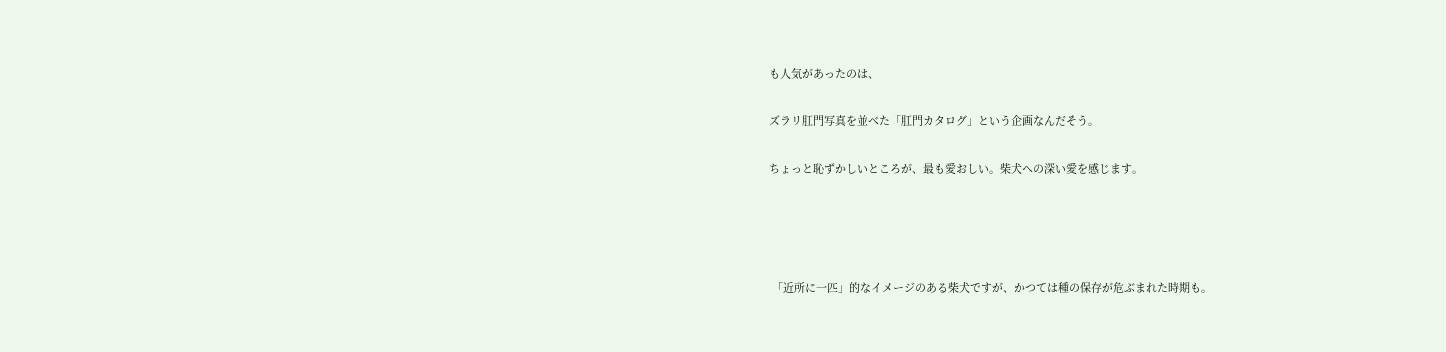も人気があったのは、

ズラリ肛門写真を並べた「肛門カタログ」という企画なんだそう。

ちょっと恥ずかしいところが、最も愛おしい。柴犬への深い愛を感じます。




 「近所に一匹」的なイメージのある柴犬ですが、かつては種の保存が危ぶまれた時期も。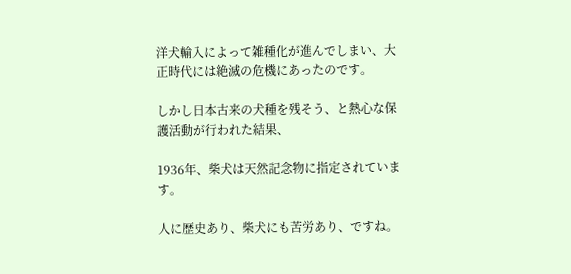洋犬輸入によって雑種化が進んでしまい、大正時代には絶滅の危機にあったのです。

しかし日本古来の犬種を残そう、と熱心な保護活動が行われた結果、

1936年、柴犬は天然記念物に指定されています。

人に歴史あり、柴犬にも苦労あり、ですね。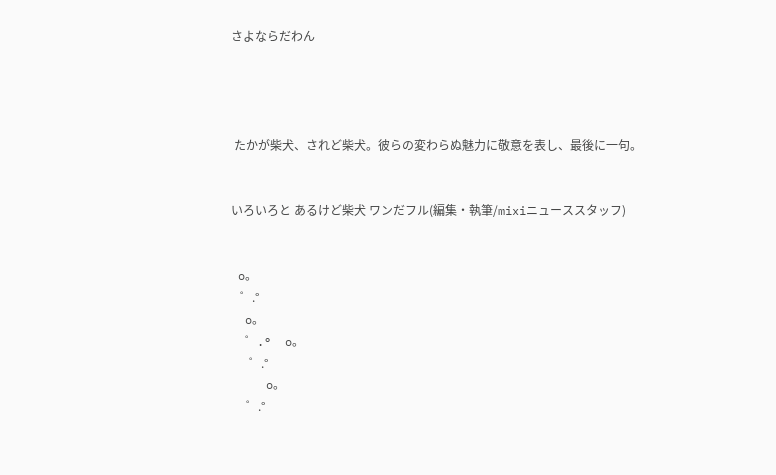さよならだわん




 たかが柴犬、されど柴犬。彼らの変わらぬ魅力に敬意を表し、最後に一句。


いろいろと あるけど柴犬 ワンだフル(編集・執筆/mixiニューススタッフ)


 o。
   ゜.°
  o。
  ゜.°  o。
      ゜.°
     o。
     ゜.°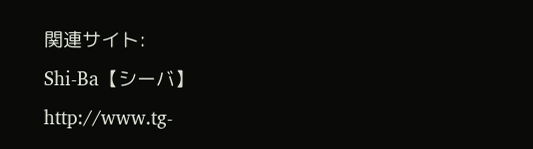関連サイト:
Shi-Ba【シーバ】
http://www.tg-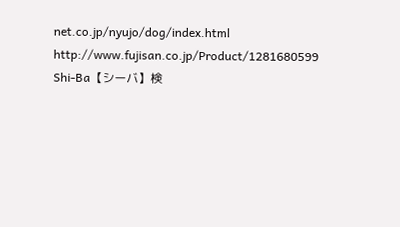net.co.jp/nyujo/dog/index.html
http://www.fujisan.co.jp/Product/1281680599
Shi-Ba【シーバ】検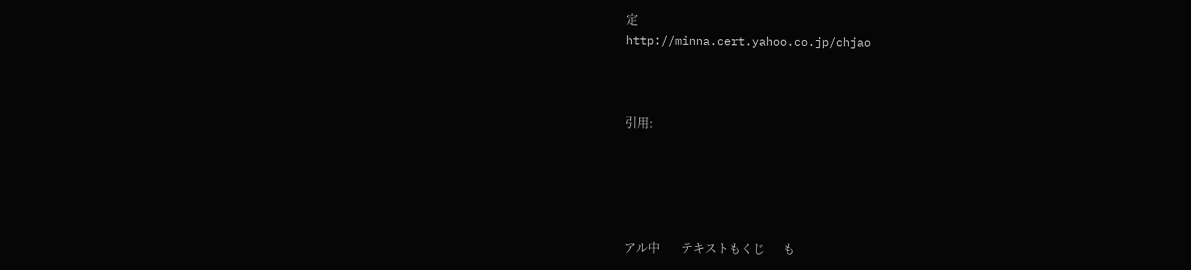定
http://minna.cert.yahoo.co.jp/chjao



引用:





アル中       テキストもくじ      も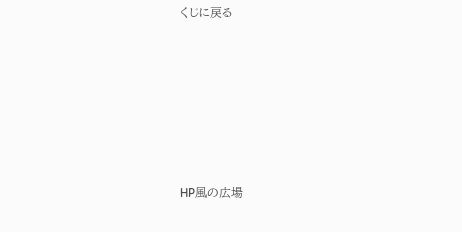くじに戻る









HP風の広場